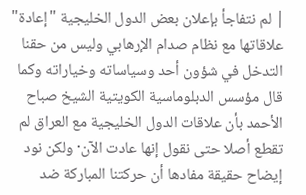| لم نتفاجأ بإعلان بعض الدول الخليجية "إعادة" علاقاتها مع نظام صدام الإرهابي وليس من حقنا التدخل في شؤون أحد وسياساته وخياراته وكما قال مؤسس الدبلوماسية الكويتية الشيخ صباح الأحمد بأن علاقات الدول الخليجية مع العراق لم تقطع أصلا حتى نقول إنها عادت الآن· ولكن نود إيضاح حقيقة مفادها أن حركتنا المباركة ضد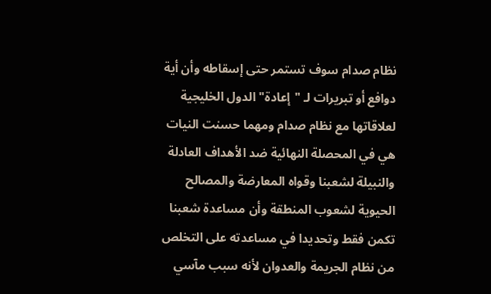نظام صدام سوف تستمر حتى إسقاطه وأن أية دوافع أو تبريرات لـ "إعادة" الدول الخليجية لعلاقاتها مع نظام صدام ومهما حسنت النيات هي في المحصلة النهائية ضد الأهداف العادلة والنبيلة لشعبنا وقواه المعارضة والمصالح الحيوية لشعوب المنطقة وأن مساعدة شعبنا تكمن فقط وتحديدا في مساعدته على التخلص من نظام الجريمة والعدوان لأنه سبب مآسي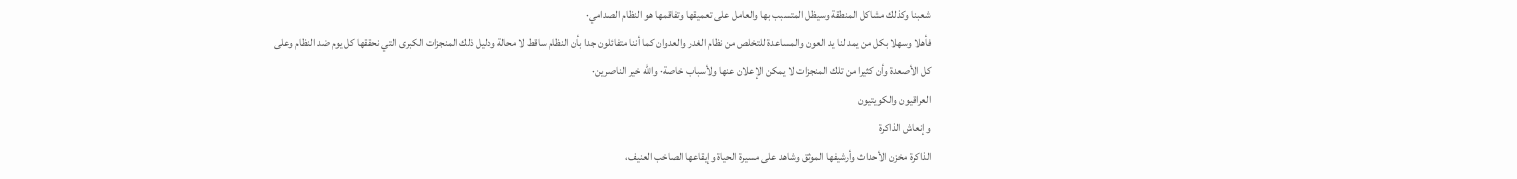شعبنا وكذلك مشاكل المنطقة وسيظل المتسبب بها والعامل على تعميقها وتفاقمها هو النظام الصدامي·
فأهلا وسهلا بكل من يمد لنا يد العون والمساعدة للتخلص من نظام الغدر والعدوان كما أننا متفائلون جدا بأن النظام ساقط لا محالة ودليل ذلك المنجزات الكبرى التي نحققها كل يوم ضد النظام وعلى كل الأصعدة وأن كثيرا من تلك المنجزات لا يمكن الإعلان عنها ولأسباب خاصة· والله خير الناصرين·
العراقيون والكويتيون
وإنعاش الذاكرة
الذاكرة مخزن الأحداث وأرشيفها الموثق وشاهد على مسيرة الحياة وإيقاعها الصاخب العنيف،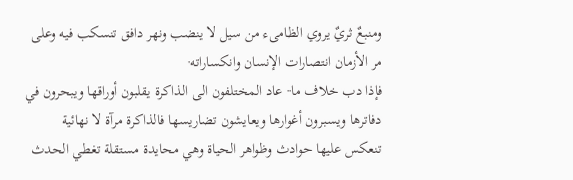ومنبعٌ ثريٌ يروي الظامىء من سيل لا ينضب ونهر دافق تنسكب فيه وعلى مر الأزمان انتصارات الإنسان وانكساراته·
فإذا دب خلاف ما·· عاد المختلفون الى الذاكرة يقلبون أوراقها ويبحرون في دفاترها ويسبرون أغوارها ويعايشون تضاريسها فالذاكرة مرآة لا نهائية تنعكس عليها حوادث وظواهر الحياة وهي محايدة مستقلة تغطي الحدث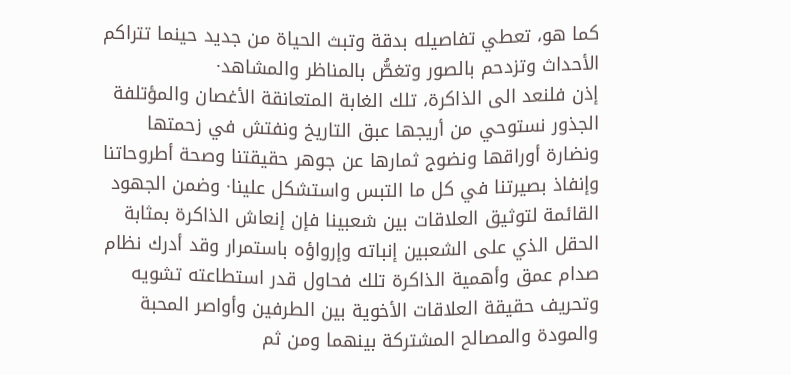كما هو، تعطي تفاصيله بدقة وتبث الحياة من جديد حينما تتراكم الأحداث وتزدحم بالصور وتغصُّ بالمناظر والمشاهد·
إذن فلنعد الى الذاكرة، تلك الغابة المتعانقة الأغصان والمؤتلفة الجذور نستوحي من أريجها عبق التاريخ ونفتش في زحمتها ونضارة أوراقها ونضوج ثمارها عن جوهر حقيقتنا وصحة أطروحاتنا وإنفاذ بصيرتنا في كل ما التبس واستشكل علينا· وضمن الجهود القائمة لتوثيق العلاقات بين شعبينا فإن إنعاش الذاكرة بمثابة الحقل الذي على الشعبين إنباته وإرواؤه باستمرار وقد أدرك نظام صدام عمق وأهمية الذاكرة تلك فحاول قدر استطاعته تشويه وتحريف حقيقة العلاقات الأخوية بين الطرفين وأواصر المحبة والمودة والمصالح المشتركة بينهما ومن ثم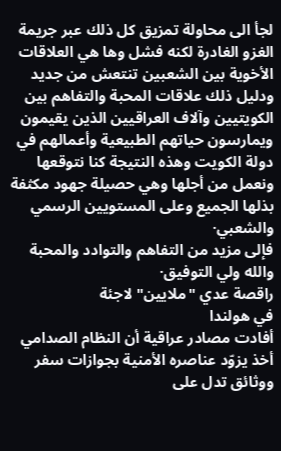لجأ الى محاولة تمزيق كل ذلك عبر جريمة الغزو الغادرة لكنه فشل وها هي العلاقات الأخوية بين الشعبين تنتعش من جديد ودليل ذلك علاقات المحبة والتفاهم بين الكويتيين وآلاف العراقيين الذين يقيمون ويمارسون حياتهم الطبيعية وأعمالهم في دولة الكويت وهذه النتيجة كنا نتوقعها ونعمل من أجلها وهي حصيلة جهود مكثفة بذلها الجميع وعلى المستويين الرسمي والشعبي·
فإلى مزيد من التفاهم والتوادد والمحبة والله ولي التوفيق·
راقصة عدي "ملايين" لاجئة
في هولندا
أفادت مصادر عراقية أن النظام الصدامي أخذ يزوّد عناصره الأمنية بجوازات سفر ووثائق تدل على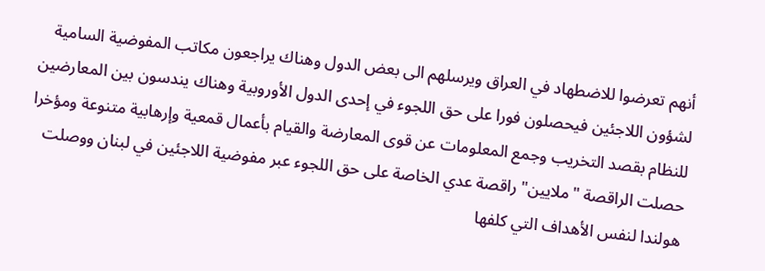أنهم تعرضوا للاضطهاد في العراق ويرسلهم الى بعض الدول وهناك يراجعون مكاتب المفوضية السامية لشؤون اللاجئين فيحصلون فورا على حق اللجوء في إحدى الدول الأوروبية وهناك يندسون بين المعارضين للنظام بقصد التخريب وجمع المعلومات عن قوى المعارضة والقيام بأعمال قمعية وإرهابية متنوعة ومؤخرا حصلت الراقصة "ملايين" راقصة عدي الخاصة على حق اللجوء عبر مفوضية اللاجئين في لبنان ووصلت هولندا لنفس الأهداف التي كلفها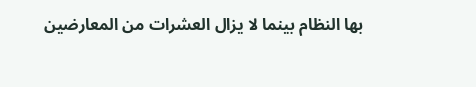بها النظام بينما لا يزال العشرات من المعارضين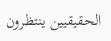الحقيقيين ينتظرون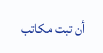أن تبت مكاتب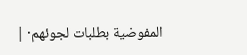المفوضية بطلبات لجوئهم· |